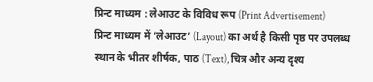प्रिन्ट माध्यम : लेआउट के विविध रूप (Print Advertisement)
प्रिन्ट माध्यम में ‘लेआउट’ (Layout) का अर्थ है किसी पृष्ठ पर उपलब्ध स्थान के भीतर शीर्षक, पाठ (Text), चित्र और अन्य दृश्य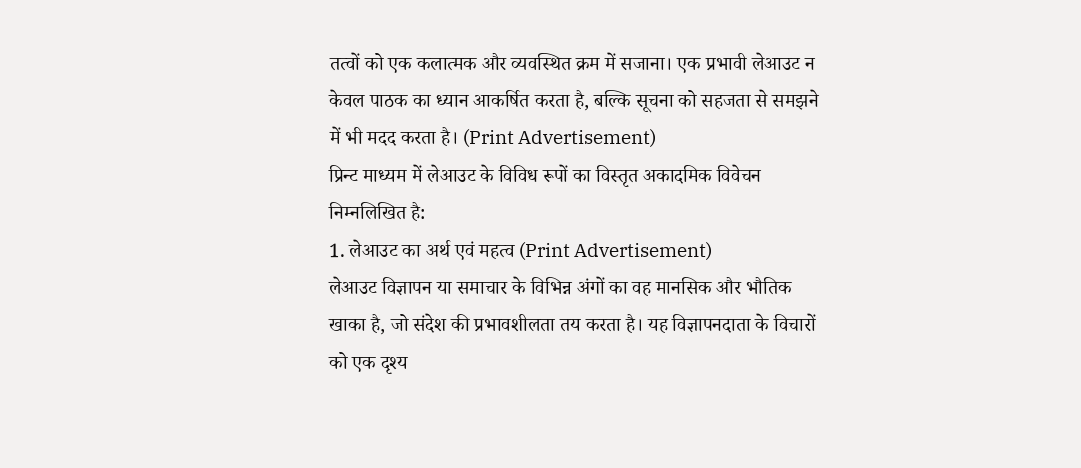तत्वों को एक कलात्मक और व्यवस्थित क्रम में सजाना। एक प्रभावी लेआउट न केवल पाठक का ध्यान आकर्षित करता है, बल्कि सूचना को सहजता से समझने में भी मदद करता है। (Print Advertisement)
प्रिन्ट माध्यम में लेआउट के विविध रूपों का विस्तृत अकादमिक विवेचन निम्नलिखित है:
1. लेआउट का अर्थ एवं महत्व (Print Advertisement)
लेआउट विज्ञापन या समाचार के विभिन्न अंगों का वह मानसिक और भौतिक खाका है, जो संदेश की प्रभावशीलता तय करता है। यह विज्ञापनदाता के विचारों को एक दृश्य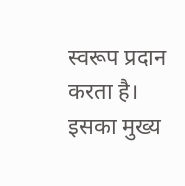स्वरूप प्रदान करता है। इसका मुख्य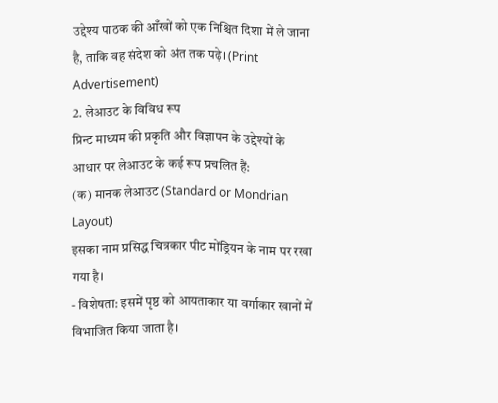उद्देश्य पाठक की आँखों को एक निश्चित दिशा में ले जाना है, ताकि वह संदेश को अंत तक पढ़े। (Print Advertisement)
2. लेआउट के विविध रूप
प्रिन्ट माध्यम की प्रकृति और विज्ञापन के उद्देश्यों के आधार पर लेआउट के कई रूप प्रचलित हैं:
(क) मानक लेआउट (Standard or Mondrian Layout)
इसका नाम प्रसिद्ध चित्रकार पीट मोंड्रियन के नाम पर रखा गया है।
- विशेषता: इसमें पृष्ठ को आयताकार या वर्गाकार खानों में विभाजित किया जाता है।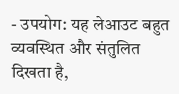- उपयोग: यह लेआउट बहुत व्यवस्थित और संतुलित दिखता है,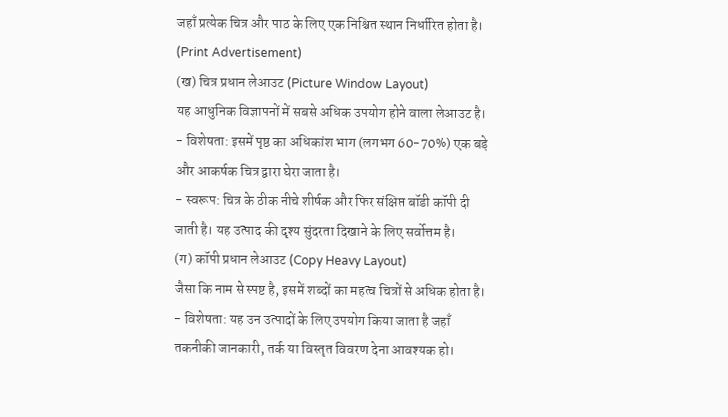जहाँ प्रत्येक चित्र और पाठ के लिए एक निश्चित स्थान निर्धारित होता है। (Print Advertisement)
(ख) चित्र प्रधान लेआउट (Picture Window Layout)
यह आधुनिक विज्ञापनों में सबसे अधिक उपयोग होने वाला लेआउट है।
- विशेषता: इसमें पृष्ठ का अधिकांश भाग (लगभग 60-70%) एक बड़े और आकर्षक चित्र द्वारा घेरा जाता है।
- स्वरूप: चित्र के ठीक नीचे शीर्षक और फिर संक्षिप्त बॉडी कॉपी दी जाती है। यह उत्पाद की दृश्य सुंदरता दिखाने के लिए सर्वोत्तम है।
(ग) कॉपी प्रधान लेआउट (Copy Heavy Layout)
जैसा कि नाम से स्पष्ट है, इसमें शब्दों का महत्व चित्रों से अधिक होता है।
- विशेषता: यह उन उत्पादों के लिए उपयोग किया जाता है जहाँ तकनीकी जानकारी, तर्क या विस्तृत विवरण देना आवश्यक हो।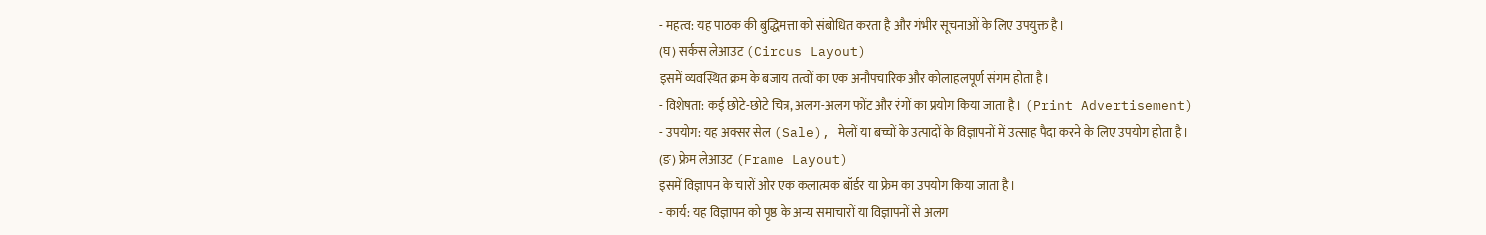- महत्व: यह पाठक की बुद्धिमत्ता को संबोधित करता है और गंभीर सूचनाओं के लिए उपयुक्त है।
(घ) सर्कस लेआउट (Circus Layout)
इसमें व्यवस्थित क्रम के बजाय तत्वों का एक अनौपचारिक और कोलाहलपूर्ण संगम होता है।
- विशेषता: कई छोटे-छोटे चित्र, अलग-अलग फोंट और रंगों का प्रयोग किया जाता है। (Print Advertisement)
- उपयोग: यह अक्सर सेल (Sale), मेलों या बच्चों के उत्पादों के विज्ञापनों में उत्साह पैदा करने के लिए उपयोग होता है।
(ङ) फ्रेम लेआउट (Frame Layout)
इसमें विज्ञापन के चारों ओर एक कलात्मक बॉर्डर या फ्रेम का उपयोग किया जाता है।
- कार्य: यह विज्ञापन को पृष्ठ के अन्य समाचारों या विज्ञापनों से अलग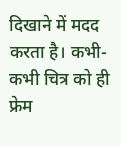दिखाने में मदद करता है। कभी-कभी चित्र को ही फ्रेम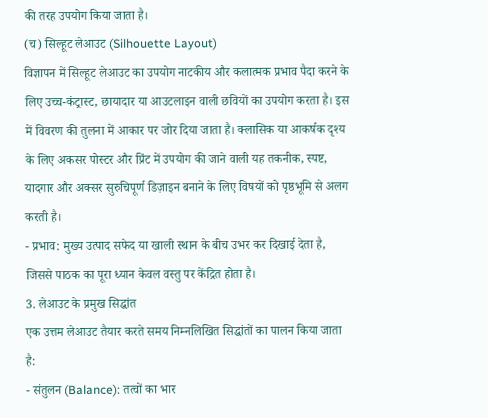की तरह उपयोग किया जाता है।
(च) सिल्हूट लेआउट (Silhouette Layout)
विज्ञापन में सिल्हूट लेआउट का उपयोग नाटकीय और कलात्मक प्रभाव पैदा करने के लिए उच्च-कंट्रास्ट, छायादार या आउटलाइन वाली छवियों का उपयोग करता है। इस में विवरण की तुलना में आकार पर जोर दिया जाता है। क्लासिक या आकर्षक दृश्य के लिए अकसर पोस्टर और प्रिंट में उपयोग की जाने वाली यह तकनीक, स्पष्ट, यादगार और अक्सर सुरुचिपूर्ण डिज़ाइन बनाने के लिए विषयों को पृष्ठभूमि से अलग करती है।
- प्रभाव: मुख्य उत्पाद सफेद या खाली स्थान के बीच उभर कर दिखाई देता है, जिससे पाठक का पूरा ध्यान केवल वस्तु पर केंद्रित होता है।
3. लेआउट के प्रमुख सिद्धांत
एक उत्तम लेआउट तैयार करते समय निम्नलिखित सिद्धांतों का पालन किया जाता है:
- संतुलन (Balance): तत्वों का भार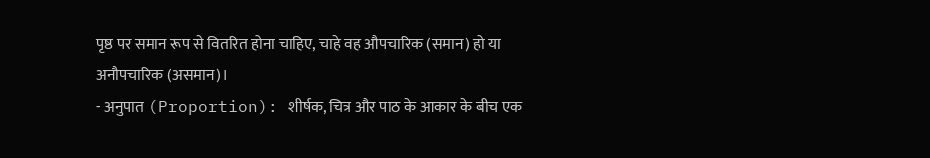पृष्ठ पर समान रूप से वितरित होना चाहिए, चाहे वह औपचारिक (समान) हो या अनौपचारिक (असमान)।
- अनुपात (Proportion): शीर्षक, चित्र और पाठ के आकार के बीच एक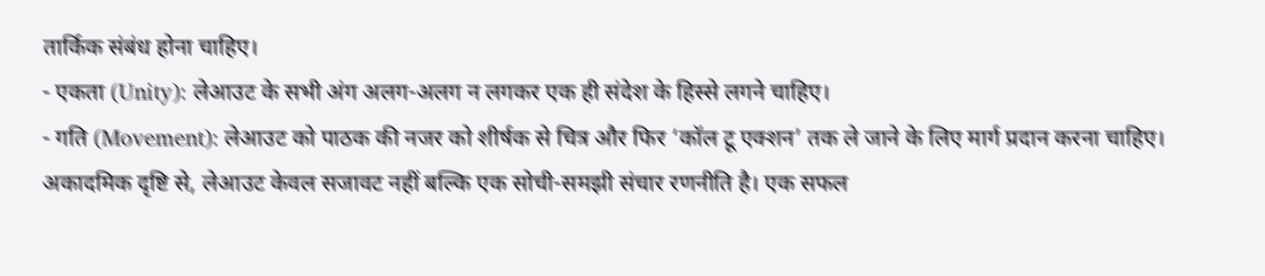तार्किक संबंध होना चाहिए।
- एकता (Unity): लेआउट के सभी अंग अलग-अलग न लगकर एक ही संदेश के हिस्से लगने चाहिए।
- गति (Movement): लेआउट को पाठक की नजर को शीर्षक से चित्र और फिर ‘कॉल टू एक्शन’ तक ले जाने के लिए मार्ग प्रदान करना चाहिए।
अकादमिक दृष्टि से, लेआउट केवल सजावट नहीं बल्कि एक सोची-समझी संचार रणनीति है। एक सफल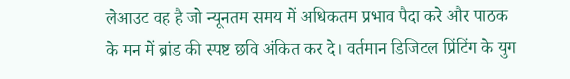लेआउट वह है जो न्यूनतम समय में अधिकतम प्रभाव पैदा करे और पाठक के मन में ब्रांड की स्पष्ट छवि अंकित कर दे। वर्तमान डिजिटल प्रिंटिंग के युग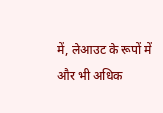में, लेआउट के रूपों में और भी अधिक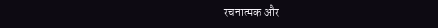रचनात्मक और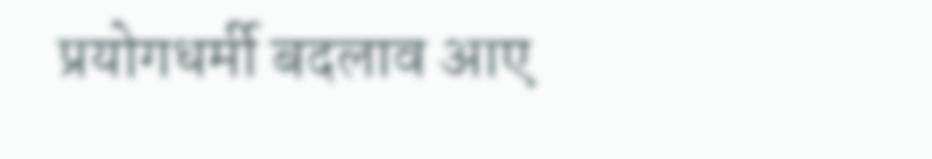प्रयोगधर्मी बदलाव आए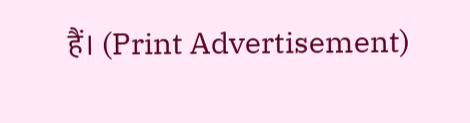हैं। (Print Advertisement)